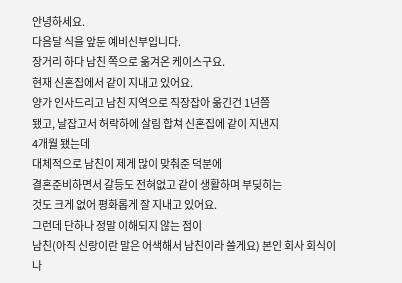안녕하세요.
다음달 식을 앞둔 예비신부입니다.
장거리 하다 남친 쪽으로 옮겨온 케이스구요.
현재 신혼집에서 같이 지내고 있어요.
양가 인사드리고 남친 지역으로 직장잡아 옮긴건 1년쯤
됐고, 날잡고서 허락하에 살림 합쳐 신혼집에 같이 지낸지
4개월 됐는데
대체적으로 남친이 제게 많이 맞춰준 덕분에
결혼준비하면서 갈등도 전혀없고 같이 생활하며 부딪히는
것도 크게 없어 평화롭게 잘 지내고 있어요.
그런데 단하나 정말 이해되지 않는 점이
남친(아직 신랑이란 말은 어색해서 남친이라 쓸게요) 본인 회사 회식이나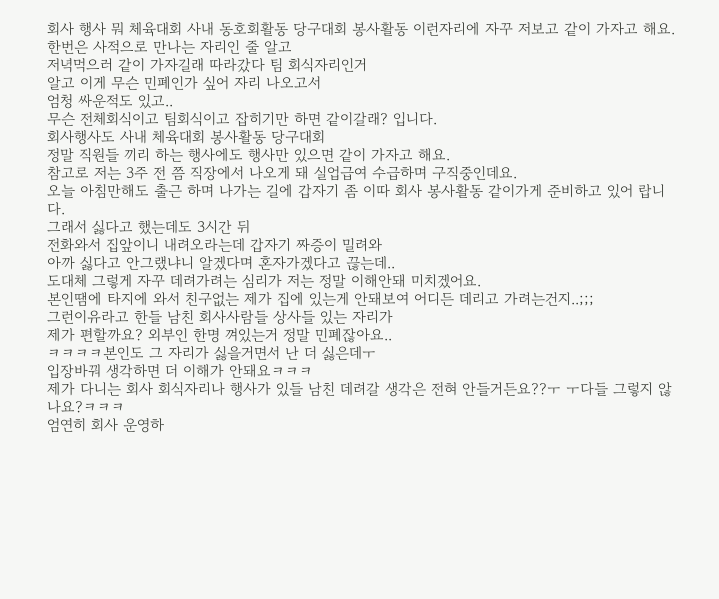회사 행사 뭐 체육대회 사내 동호회활동 당구대회 봉사활동 이런자리에 자꾸 저보고 같이 가자고 해요.
한번은 사적으로 만나는 자리인 줄 알고
저녁먹으러 같이 가자길래 따라갔다 팀 회식자리인거
알고 이게 무슨 민폐인가 싶어 자리 나오고서
엄청 싸운적도 있고..
무슨 전체회식이고 팀회식이고 잡히기만 하면 같이갈래? 입니다.
회사행사도 사내 체육대회 봉사활동 당구대회
정말 직원들 끼리 하는 행사에도 행사만 있으면 같이 가자고 해요.
참고로 저는 3주 전 쯤 직장에서 나오게 돼 실업급여 수급하며 구직중인데요.
오늘 아침만해도 출근 하며 나가는 길에 갑자기 좀 이따 회사 봉사활동 같이가게 준비하고 있어 랍니다.
그래서 싫다고 했는데도 3시간 뒤
전화와서 집앞이니 내려오라는데 갑자기 짜증이 밀려와
아까 싫다고 안그랬냐니 알겠다며 혼자가겠다고 끊는데..
도대체 그렇게 자꾸 데려가려는 심리가 저는 정말 이해안돼 미치겠어요.
본인땜에 타지에 와서 친구없는 제가 집에 있는게 안돼보여 어디든 데리고 가려는건지..;;;
그런이유라고 한들 남친 회사사람들 상사들 있는 자리가
제가 편할까요? 외부인 한명 껴있는거 정말 민폐잖아요..
ㅋㅋㅋㅋ본인도 그 자리가 싫을거면서 난 더 싫은데ㅜ
입장바꿔 생각하면 더 이해가 안돼요ㅋㅋㅋ
제가 다니는 회사 회식자리나 행사가 있들 남친 데려갈 생각은 전혀 안들거든요??ㅜ ㅜ다들 그렇지 않나요?ㅋㅋㅋ
엄연히 회사 운영하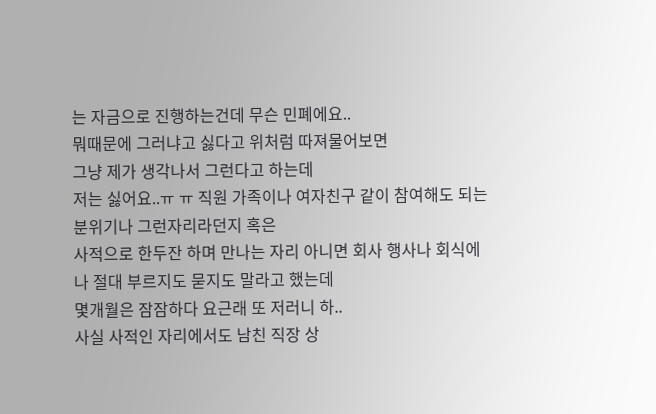는 자금으로 진행하는건데 무슨 민폐에요..
뭐때문에 그러냐고 싫다고 위처럼 따져물어보면
그냥 제가 생각나서 그런다고 하는데
저는 싫어요..ㅠ ㅠ 직원 가족이나 여자친구 같이 참여해도 되는 분위기나 그런자리라던지 혹은
사적으로 한두잔 하며 만나는 자리 아니면 회사 행사나 회식에 나 절대 부르지도 묻지도 말라고 했는데
몇개월은 잠잠하다 요근래 또 저러니 하..
사실 사적인 자리에서도 남친 직장 상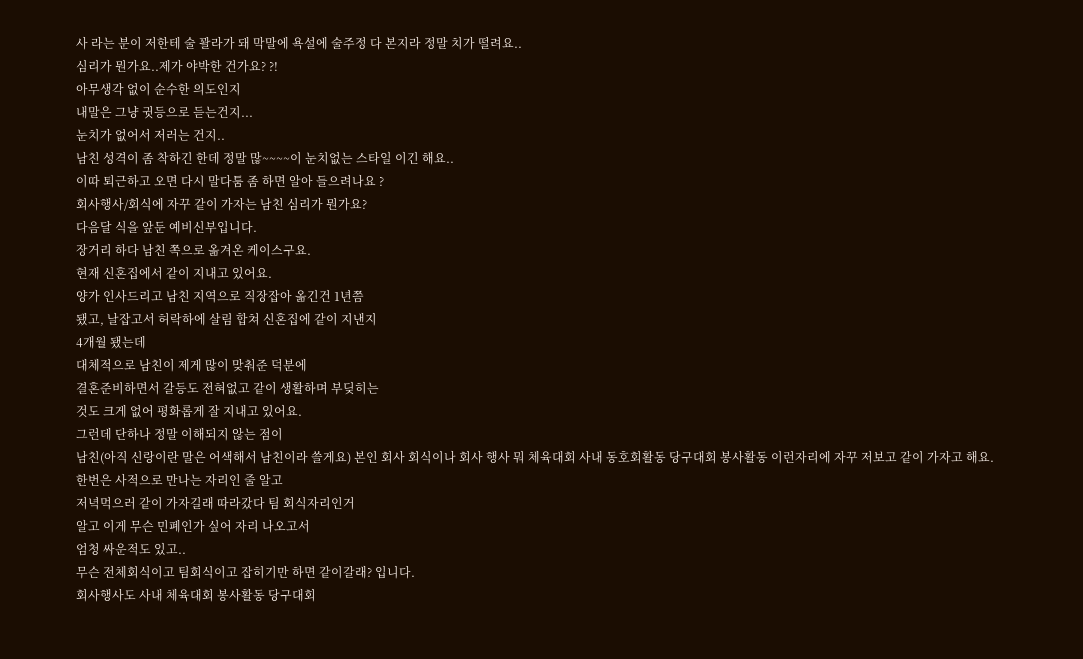사 라는 분이 저한테 술 꽐라가 돼 막말에 욕설에 술주정 다 본지라 정말 치가 떨려요..
심리가 뭔가요..제가 야박한 건가요? ?!
아무생각 없이 순수한 의도인지
내말은 그냥 귓등으로 듣는건지...
눈치가 없어서 저러는 건지..
남친 성격이 좀 착하긴 한데 정말 많~~~~이 눈치없는 스타일 이긴 해요..
이따 퇴근하고 오면 다시 말다툼 좀 하면 알아 들으려나요 ?
회사행사/회식에 자꾸 같이 가자는 남친 심리가 뭔가요?
다음달 식을 앞둔 예비신부입니다.
장거리 하다 남친 쪽으로 옮겨온 케이스구요.
현재 신혼집에서 같이 지내고 있어요.
양가 인사드리고 남친 지역으로 직장잡아 옮긴건 1년쯤
됐고, 날잡고서 허락하에 살림 합쳐 신혼집에 같이 지낸지
4개월 됐는데
대체적으로 남친이 제게 많이 맞춰준 덕분에
결혼준비하면서 갈등도 전혀없고 같이 생활하며 부딪히는
것도 크게 없어 평화롭게 잘 지내고 있어요.
그런데 단하나 정말 이해되지 않는 점이
남친(아직 신랑이란 말은 어색해서 남친이라 쓸게요) 본인 회사 회식이나 회사 행사 뭐 체육대회 사내 동호회활동 당구대회 봉사활동 이런자리에 자꾸 저보고 같이 가자고 해요.
한번은 사적으로 만나는 자리인 줄 알고
저녁먹으러 같이 가자길래 따라갔다 팀 회식자리인거
알고 이게 무슨 민폐인가 싶어 자리 나오고서
엄청 싸운적도 있고..
무슨 전체회식이고 팀회식이고 잡히기만 하면 같이갈래? 입니다.
회사행사도 사내 체육대회 봉사활동 당구대회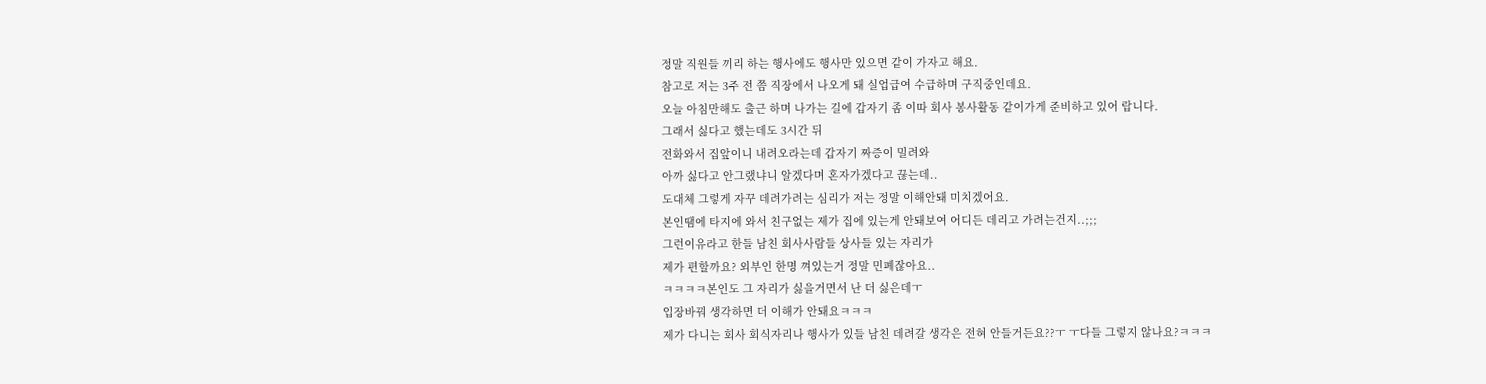정말 직원들 끼리 하는 행사에도 행사만 있으면 같이 가자고 해요.
참고로 저는 3주 전 쯤 직장에서 나오게 돼 실업급여 수급하며 구직중인데요.
오늘 아침만해도 출근 하며 나가는 길에 갑자기 좀 이따 회사 봉사활동 같이가게 준비하고 있어 랍니다.
그래서 싫다고 했는데도 3시간 뒤
전화와서 집앞이니 내려오라는데 갑자기 짜증이 밀려와
아까 싫다고 안그랬냐니 알겠다며 혼자가겠다고 끊는데..
도대체 그렇게 자꾸 데려가려는 심리가 저는 정말 이해안돼 미치겠어요.
본인땜에 타지에 와서 친구없는 제가 집에 있는게 안돼보여 어디든 데리고 가려는건지..;;;
그런이유라고 한들 남친 회사사람들 상사들 있는 자리가
제가 편할까요? 외부인 한명 껴있는거 정말 민폐잖아요..
ㅋㅋㅋㅋ본인도 그 자리가 싫을거면서 난 더 싫은데ㅜ
입장바꿔 생각하면 더 이해가 안돼요ㅋㅋㅋ
제가 다니는 회사 회식자리나 행사가 있들 남친 데려갈 생각은 전혀 안들거든요??ㅜ ㅜ다들 그렇지 않나요?ㅋㅋㅋ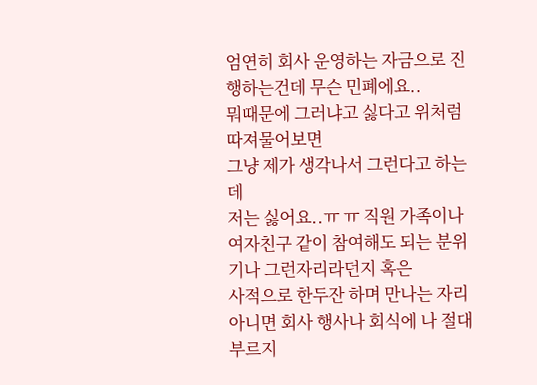엄연히 회사 운영하는 자금으로 진행하는건데 무슨 민폐에요..
뭐때문에 그러냐고 싫다고 위처럼 따져물어보면
그냥 제가 생각나서 그런다고 하는데
저는 싫어요..ㅠ ㅠ 직원 가족이나 여자친구 같이 참여해도 되는 분위기나 그런자리라던지 혹은
사적으로 한두잔 하며 만나는 자리 아니면 회사 행사나 회식에 나 절대 부르지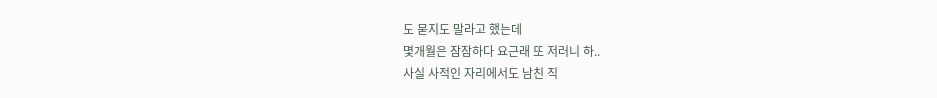도 묻지도 말라고 했는데
몇개월은 잠잠하다 요근래 또 저러니 하..
사실 사적인 자리에서도 남친 직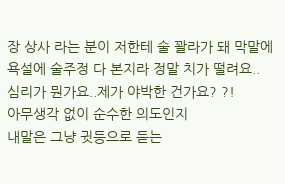장 상사 라는 분이 저한테 술 꽐라가 돼 막말에 욕설에 술주정 다 본지라 정말 치가 떨려요..
심리가 뭔가요..제가 야박한 건가요? ?!
아무생각 없이 순수한 의도인지
내말은 그냥 귓등으로 듣는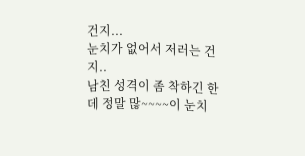건지...
눈치가 없어서 저러는 건지..
남친 성격이 좀 착하긴 한데 정말 많~~~~이 눈치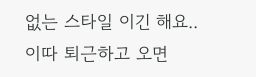없는 스타일 이긴 해요..
이따 퇴근하고 오면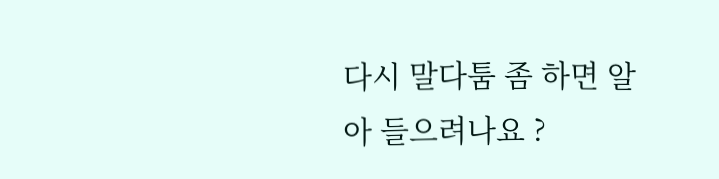다시 말다툼 좀 하면 알아 들으려나요 ?